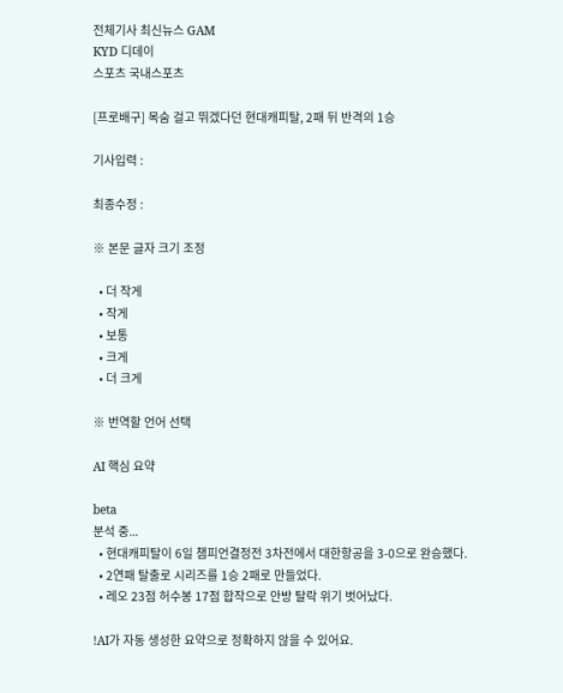전체기사 최신뉴스 GAM
KYD 디데이
스포츠 국내스포츠

[프로배구] 목숨 걸고 뛰겠다던 현대캐피탈, 2패 뒤 반격의 1승

기사입력 :

최종수정 :

※ 본문 글자 크기 조정

  • 더 작게
  • 작게
  • 보통
  • 크게
  • 더 크게

※ 번역할 언어 선택

AI 핵심 요약

beta
분석 중...
  • 현대캐피탈이 6일 챔피언결정전 3차전에서 대한항공을 3-0으로 완승했다.
  • 2연패 탈출로 시리즈를 1승 2패로 만들었다.
  • 레오 23점 허수봉 17점 합작으로 안방 탈락 위기 벗어났다.

!AI가 자동 생성한 요약으로 정확하지 않을 수 있어요.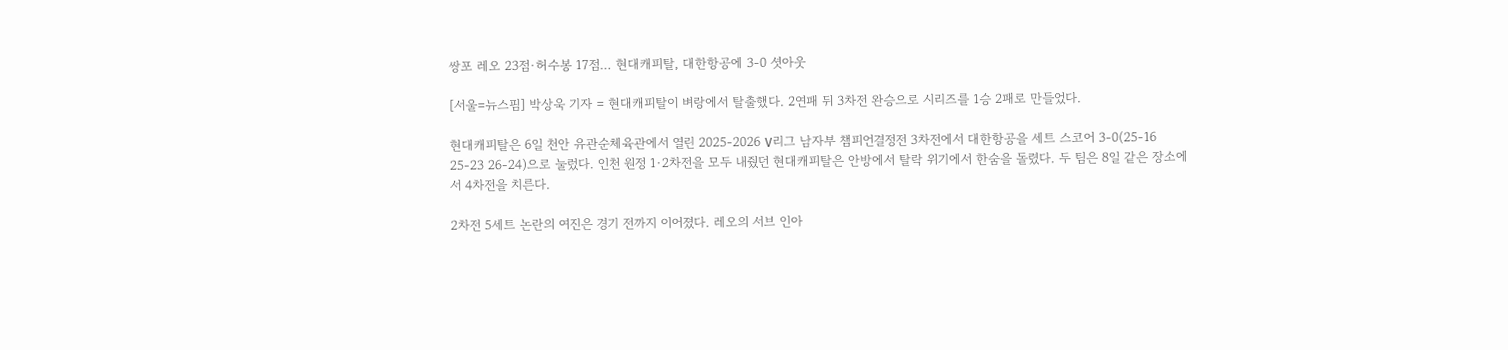쌍포 레오 23점·허수봉 17점… 현대캐피탈, 대한항공에 3-0 셧아웃

[서울=뉴스핌] 박상욱 기자 = 현대캐피탈이 벼랑에서 탈출했다. 2연패 뒤 3차전 완승으로 시리즈를 1승 2패로 만들었다.

현대캐피탈은 6일 천안 유관순체육관에서 열린 2025-2026 V리그 남자부 챔피언결정전 3차전에서 대한항공을 세트 스코어 3-0(25-16 25-23 26-24)으로 눌렀다. 인천 원정 1·2차전을 모두 내줬던 현대캐피탈은 안방에서 탈락 위기에서 한숨을 돌렸다. 두 팀은 8일 같은 장소에서 4차전을 치른다.

2차전 5세트 논란의 여진은 경기 전까지 이어졌다. 레오의 서브 인아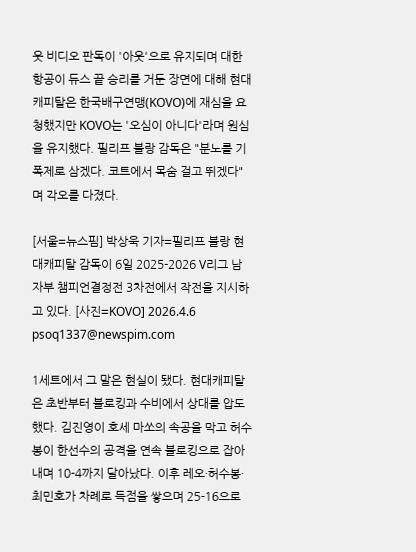웃 비디오 판독이 '아웃'으로 유지되며 대한항공이 듀스 끝 승리를 거둔 장면에 대해 현대캐피탈은 한국배구연맹(KOVO)에 재심을 요청했지만 KOVO는 '오심이 아니다'라며 원심을 유지했다. 필리프 블랑 감독은 "분노를 기폭제로 삼겠다. 코트에서 목숨 걸고 뛰겠다"며 각오를 다졌다.

[서울=뉴스핌] 박상욱 기자=필리프 블랑 현대캐피탈 감독이 6일 2025-2026 V리그 남자부 챔피언결정전 3차전에서 작전을 지시하고 있다. [사진=KOVO] 2026.4.6 psoq1337@newspim.com

1세트에서 그 말은 현실이 됐다. 현대캐피탈은 초반부터 블로킹과 수비에서 상대를 압도했다. 김진영이 호세 마쏘의 속공을 막고 허수봉이 한선수의 공격을 연속 블로킹으로 잡아내며 10-4까지 달아났다. 이후 레오·허수봉·최민호가 차례로 득점을 쌓으며 25-16으로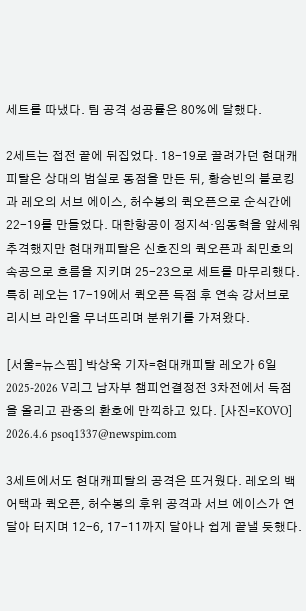세트를 따냈다. 팀 공격 성공률은 80%에 달했다.

2세트는 접전 끝에 뒤집었다. 18-19로 끌려가던 현대캐피탈은 상대의 범실로 동점을 만든 뒤, 황승빈의 블로킹과 레오의 서브 에이스, 허수봉의 퀵오픈으로 순식간에 22-19를 만들었다. 대한항공이 정지석·임동혁을 앞세워 추격했지만 현대캐피탈은 신호진의 퀵오픈과 최민호의 속공으로 흐름을 지키며 25-23으로 세트를 마무리했다. 특히 레오는 17-19에서 퀵오픈 득점 후 연속 강서브로 리시브 라인을 무너뜨리며 분위기를 가져왔다.

[서울=뉴스핌] 박상욱 기자=현대캐피탈 레오가 6일 2025-2026 V리그 남자부 챔피언결정전 3차전에서 득점을 올리고 관중의 환호에 만끽하고 있다. [사진=KOVO] 2026.4.6 psoq1337@newspim.com

3세트에서도 현대캐피탈의 공격은 뜨거웠다. 레오의 백어택과 퀵오픈, 허수봉의 후위 공격과 서브 에이스가 연달아 터지며 12-6, 17-11까지 달아나 쉽게 끝낼 듯했다.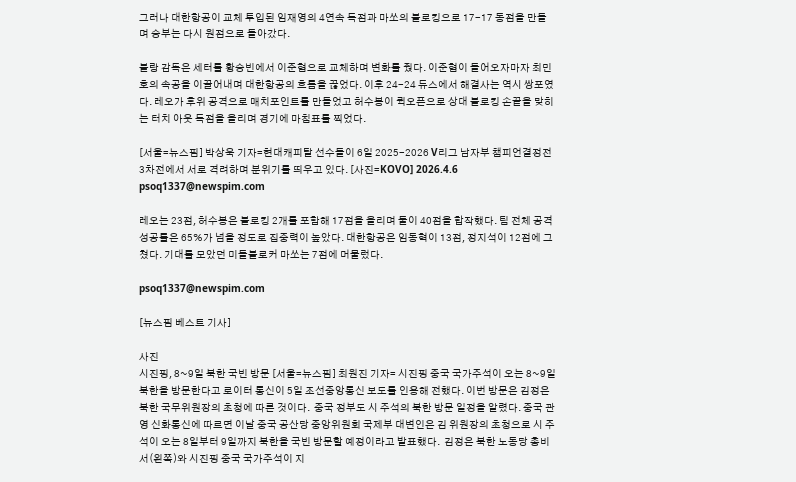그러나 대한항공이 교체 투입된 임재영의 4연속 득점과 마쏘의 블로킹으로 17-17 동점을 만들며 승부는 다시 원점으로 돌아갔다.

블랑 감독은 세터를 황승빈에서 이준협으로 교체하며 변화를 줬다. 이준협이 들어오자마자 최민호의 속공을 이끌어내며 대한항공의 흐름을 끊었다. 이후 24-24 듀스에서 해결사는 역시 쌍포였다. 레오가 후위 공격으로 매치포인트를 만들었고 허수봉이 퀵오픈으로 상대 블로킹 손끝을 맞히는 터치 아웃 득점을 올리며 경기에 마침표를 찍었다.

[서울=뉴스핌] 박상욱 기자=현대캐피탈 선수들이 6일 2025-2026 V리그 남자부 챔피언결정전 3차전에서 서로 격려하며 분위기를 띄우고 있다. [사진=KOVO] 2026.4.6 psoq1337@newspim.com

레오는 23점, 허수봉은 블로킹 2개를 포함해 17점을 올리며 둘이 40점을 합작했다. 팀 전체 공격 성공률은 65%가 넘을 정도로 집중력이 높았다. 대한항공은 임동혁이 13점, 정지석이 12점에 그쳤다. 기대를 모았던 미들블로커 마쏘는 7점에 머물렀다.

psoq1337@newspim.com

[뉴스핌 베스트 기사]

사진
시진핑, 8~9일 북한 국빈 방문 [서울=뉴스핌] 최원진 기자= 시진핑 중국 국가주석이 오는 8~9일 북한을 방문한다고 로이터 통신이 5일 조선중앙통신 보도를 인용해 전했다. 이번 방문은 김정은 북한 국무위원장의 초청에 따른 것이다.  중국 정부도 시 주석의 북한 방문 일정을 알렸다. 중국 관영 신화통신에 따르면 이날 중국 공산당 중앙위원회 국제부 대변인은 김 위원장의 초청으로 시 주석이 오는 8일부터 9일까지 북한을 국빈 방문할 예정이라고 발표했다.  김정은 북한 노동당 총비서(왼쪽)와 시진핑 중국 국가주석이 지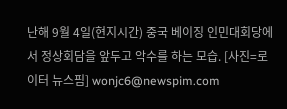난해 9월 4일(현지시간) 중국 베이징 인민대회당에서 정상회담을 앞두고 악수를 하는 모습. [사진=로이터 뉴스핌] wonjc6@newspim.com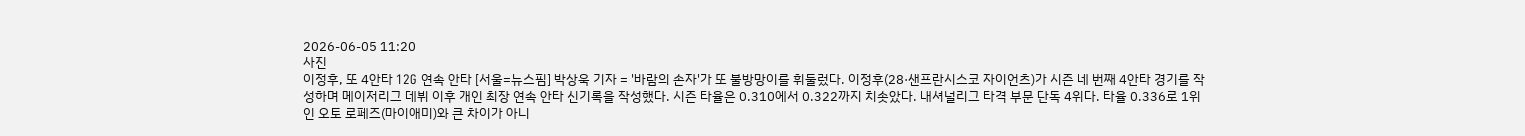2026-06-05 11:20
사진
이정후, 또 4안타 12G 연속 안타 [서울=뉴스핌] 박상욱 기자 = '바람의 손자'가 또 불방망이를 휘둘렀다. 이정후(28·샌프란시스코 자이언츠)가 시즌 네 번째 4안타 경기를 작성하며 메이저리그 데뷔 이후 개인 최장 연속 안타 신기록을 작성했다. 시즌 타율은 0.310에서 0.322까지 치솟았다. 내셔널리그 타격 부문 단독 4위다. 타율 0.336로 1위인 오토 로페즈(마이애미)와 큰 차이가 아니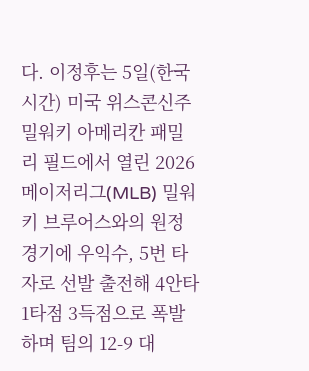다. 이정후는 5일(한국시간) 미국 위스콘신주 밀워키 아메리칸 패밀리 필드에서 열린 2026 메이저리그(MLB) 밀워키 브루어스와의 원정 경기에 우익수, 5번 타자로 선발 출전해 4안타 1타점 3득점으로 폭발하며 팀의 12-9 대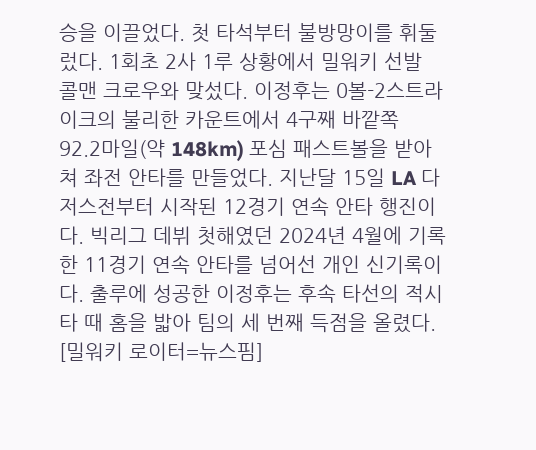승을 이끌었다. 첫 타석부터 불방망이를 휘둘렀다. 1회초 2사 1루 상황에서 밀워키 선발 콜맨 크로우와 맞섰다. 이정후는 0볼-2스트라이크의 불리한 카운트에서 4구째 바깥쪽 92.2마일(약 148km) 포심 패스트볼을 받아쳐 좌전 안타를 만들었다. 지난달 15일 LA 다저스전부터 시작된 12경기 연속 안타 행진이다. 빅리그 데뷔 첫해였던 2024년 4월에 기록한 11경기 연속 안타를 넘어선 개인 신기록이다. 출루에 성공한 이정후는 후속 타선의 적시타 때 홈을 밟아 팀의 세 번째 득점을 올렸다. [밀워키 로이터=뉴스핌]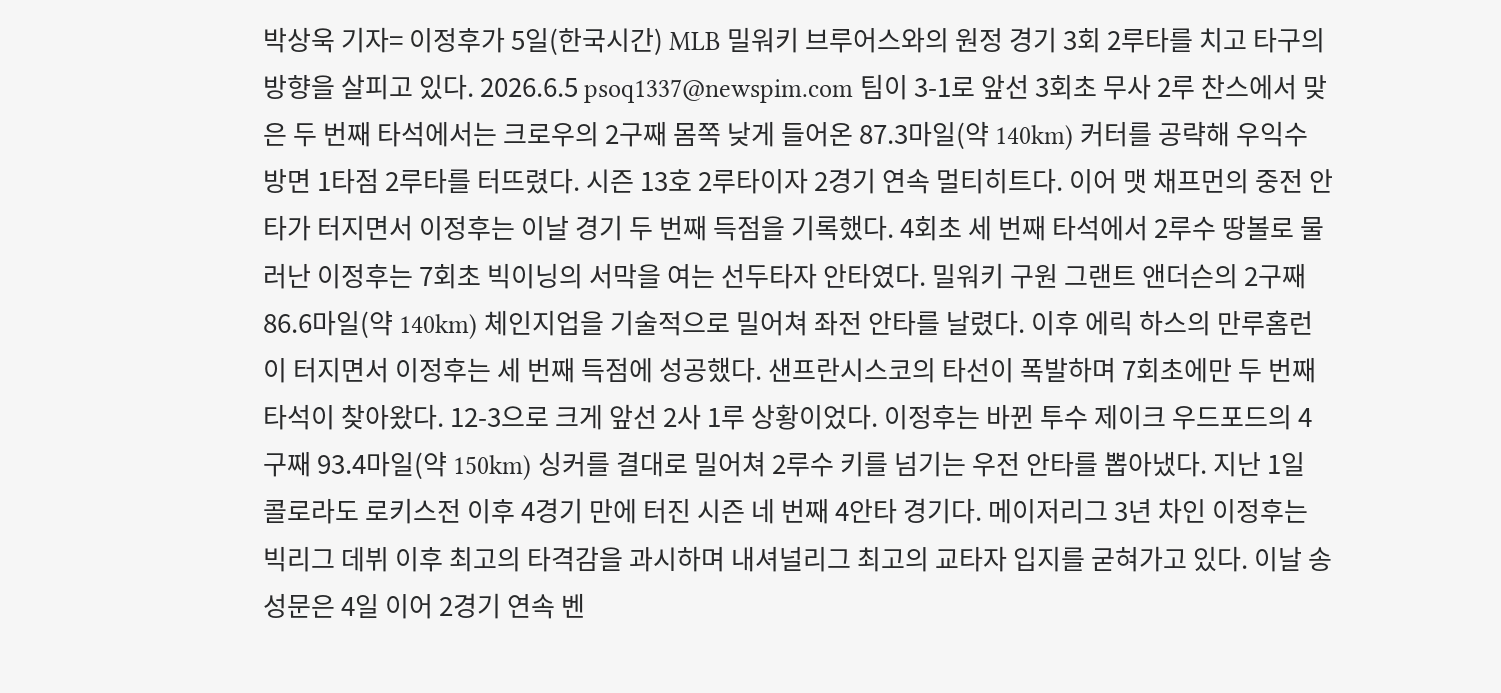박상욱 기자= 이정후가 5일(한국시간) MLB 밀워키 브루어스와의 원정 경기 3회 2루타를 치고 타구의 방향을 살피고 있다. 2026.6.5 psoq1337@newspim.com 팀이 3-1로 앞선 3회초 무사 2루 찬스에서 맞은 두 번째 타석에서는 크로우의 2구째 몸쪽 낮게 들어온 87.3마일(약 140km) 커터를 공략해 우익수 방면 1타점 2루타를 터뜨렸다. 시즌 13호 2루타이자 2경기 연속 멀티히트다. 이어 맷 채프먼의 중전 안타가 터지면서 이정후는 이날 경기 두 번째 득점을 기록했다. 4회초 세 번째 타석에서 2루수 땅볼로 물러난 이정후는 7회초 빅이닝의 서막을 여는 선두타자 안타였다. 밀워키 구원 그랜트 앤더슨의 2구째 86.6마일(약 140km) 체인지업을 기술적으로 밀어쳐 좌전 안타를 날렸다. 이후 에릭 하스의 만루홈런이 터지면서 이정후는 세 번째 득점에 성공했다. 샌프란시스코의 타선이 폭발하며 7회초에만 두 번째 타석이 찾아왔다. 12-3으로 크게 앞선 2사 1루 상황이었다. 이정후는 바뀐 투수 제이크 우드포드의 4구째 93.4마일(약 150km) 싱커를 결대로 밀어쳐 2루수 키를 넘기는 우전 안타를 뽑아냈다. 지난 1일 콜로라도 로키스전 이후 4경기 만에 터진 시즌 네 번째 4안타 경기다. 메이저리그 3년 차인 이정후는 빅리그 데뷔 이후 최고의 타격감을 과시하며 내셔널리그 최고의 교타자 입지를 굳혀가고 있다. 이날 송성문은 4일 이어 2경기 연속 벤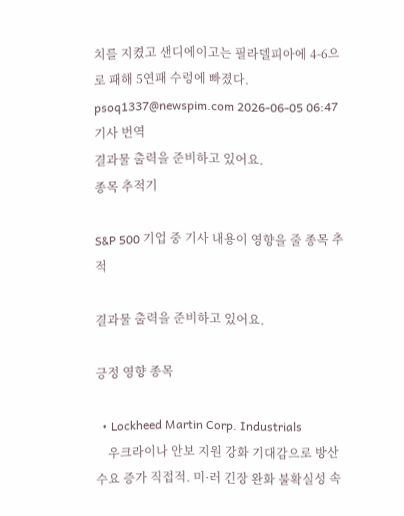치를 지켰고 샌디에이고는 필라델피아에 4-6으로 패해 5연패 수렁에 빠졌다. psoq1337@newspim.com 2026-06-05 06:47
기사 번역
결과물 출력을 준비하고 있어요.
종목 추적기

S&P 500 기업 중 기사 내용이 영향을 줄 종목 추적

결과물 출력을 준비하고 있어요.

긍정 영향 종목

  • Lockheed Martin Corp. Industrials
    우크라이나 안보 지원 강화 기대감으로 방산 수요 증가 직접적. 미·러 긴장 완화 불확실성 속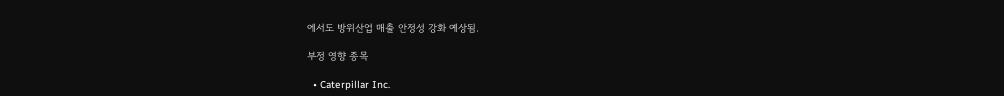에서도 방위산업 매출 안정성 강화 예상됨.

부정 영향 종목

  • Caterpillar Inc.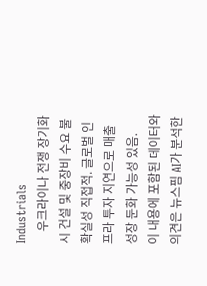Industrials
    우크라이나 전쟁 장기화 시 건설 및 중장비 수요 불확실성 직접적. 글로벌 인프라 투자 지연으로 매출 성장 둔화 가능성 있음.
이 내용에 포함된 데이터와 의견은 뉴스핌 AI가 분석한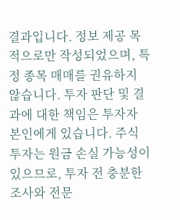결과입니다. 정보 제공 목적으로만 작성되었으며, 특정 종목 매매를 권유하지 않습니다. 투자 판단 및 결과에 대한 책임은 투자자 본인에게 있습니다. 주식 투자는 원금 손실 가능성이 있으므로, 투자 전 충분한 조사와 전문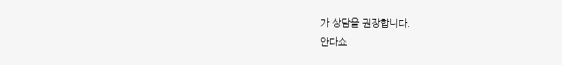가 상담을 권장합니다.
안다쇼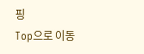핑
Top으로 이동